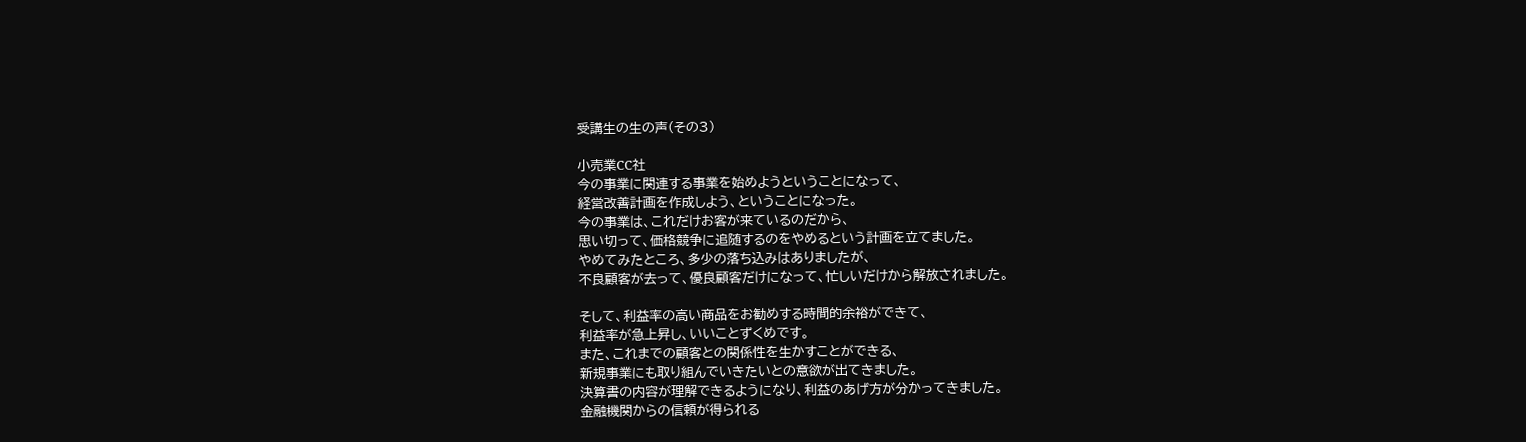受講生の生の声(その3)

小売業CC社
今の事業に関連する事業を始めようということになって、
経営改善計画を作成しよう、ということになった。
今の事業は、これだけお客が来ているのだから、
思い切って、価格競争に追随するのをやめるという計画を立てました。
やめてみたところ、多少の落ち込みはありましたが、
不良顧客が去って、優良顧客だけになって、忙しいだけから解放されました。

そして、利益率の高い商品をお勧めする時間的余裕ができて、
利益率が急上昇し、いいことずくめです。
また、これまでの顧客との関係性を生かすことができる、
新規事業にも取り組んでいきたいとの意欲が出てきました。
決算書の内容が理解できるようになり、利益のあげ方が分かってきました。
金融機関からの信頼が得られる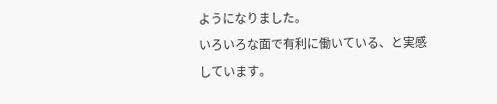ようになりました。
いろいろな面で有利に働いている、と実感しています。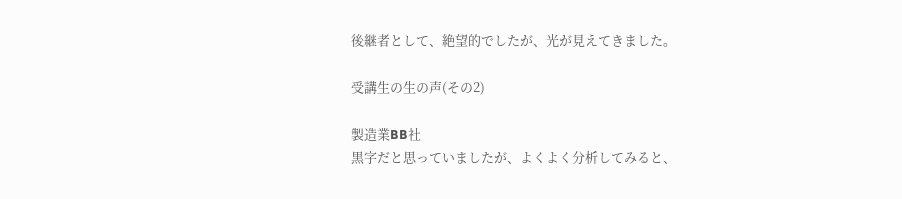後継者として、絶望的でしたが、光が見えてきました。

受講生の生の声(その2)

製造業BB社
黒字だと思っていましたが、よくよく分析してみると、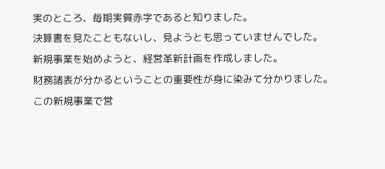実のところ、毎期実質赤字であると知りました。
決算書を見たこともないし、見ようとも思っていませんでした。
新規事業を始めようと、経営革新計画を作成しました。
財務諸表が分かるということの重要性が身に染みて分かりました。
この新規事業で営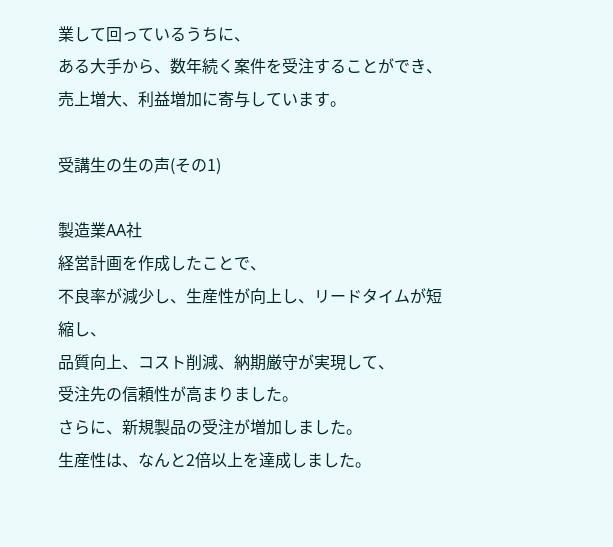業して回っているうちに、
ある大手から、数年続く案件を受注することができ、
売上増大、利益増加に寄与しています。

受講生の生の声(その1)

製造業AA社
経営計画を作成したことで、
不良率が減少し、生産性が向上し、リードタイムが短縮し、
品質向上、コスト削減、納期厳守が実現して、
受注先の信頼性が高まりました。
さらに、新規製品の受注が増加しました。
生産性は、なんと2倍以上を達成しました。